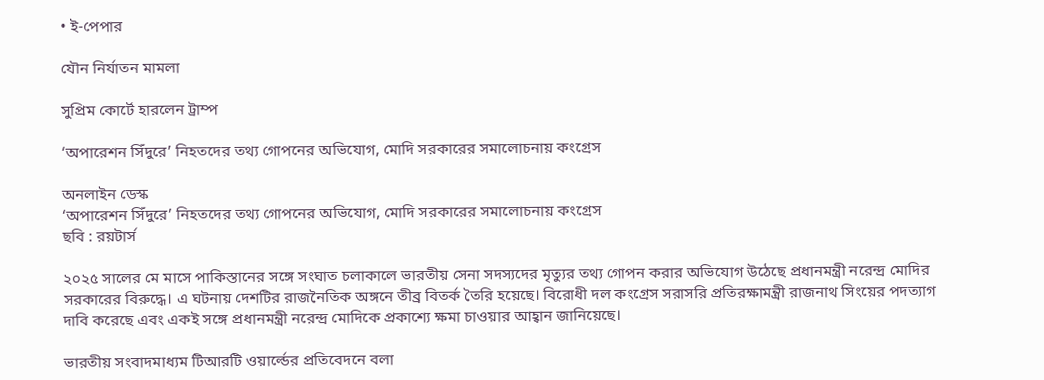• ই-পেপার

যৌন নির্যাতন মামলা

সুপ্রিম কোর্টে হারলেন ট্রাম্প

‘অপারেশন সিঁদুরে’ নিহতদের তথ্য গোপনের অভিযোগ, মোদি সরকারের সমালোচনায় কংগ্রেস

অনলাইন ডেস্ক
‘অপারেশন সিঁদুরে’ নিহতদের তথ্য গোপনের অভিযোগ, মোদি সরকারের সমালোচনায় কংগ্রেস
ছবি : রয়টার্স

২০২৫ সালের মে মাসে পাকিস্তানের সঙ্গে সংঘাত চলাকালে ভারতীয় সেনা সদস্যদের মৃত্যুর তথ্য গোপন করার অভিযোগ উঠেছে প্রধানমন্ত্রী নরেন্দ্র মোদির সরকারের বিরুদ্ধে। এ ঘটনায় দেশটির রাজনৈতিক অঙ্গনে তীব্র বিতর্ক তৈরি হয়েছে। বিরোধী দল কংগ্রেস সরাসরি প্রতিরক্ষামন্ত্রী রাজনাথ সিংয়ের পদত্যাগ দাবি করেছে এবং একই সঙ্গে প্রধানমন্ত্রী নরেন্দ্র মোদিকে প্রকাশ্যে ক্ষমা চাওয়ার আহ্বান জানিয়েছে।

ভারতীয় সংবাদমাধ্যম টিআরটি ওয়ার্ল্ডের প্রতিবেদনে বলা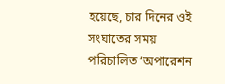হয়েছে, চার দিনের ওই সংঘাতের সময় পরিচালিত ‘অপারেশন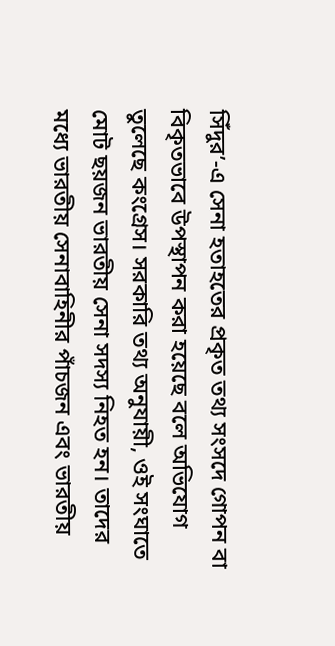সিঁদুর’-এ সেনা হতাহতের প্রকৃত তথ্য সংসদে গোপন বা বিকৃতভাবে উপস্থাপন করা হয়েছে বলে অভিযোগ তুলেছে কংগ্রেস। সরকারি তথ্য অনুযায়ী, ওই সংঘাতে মোট ছয়জন ভারতীয় সেনা সদস্য নিহত হন। তাদের মধ্যে ভারতীয় সেনাবাহিনীর পাঁচজন এবং ভারতীয়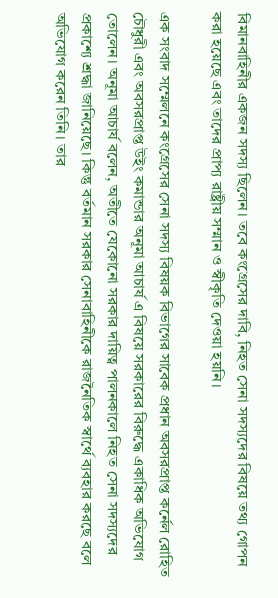বিমানবাহিনীর একজন সদস্য ছিলেন। তবে কংগ্রেসের দাবি, নিহত সেনা সদস্যদের বিষয়ে তথ্য গোপন করা হয়েছে এবং তাদের প্রাপ্য রাষ্ট্রীয় সম্মান ও স্বীকৃতি দেওয়া হয়নি।

এক সংবাদ সম্মেলনে কংগ্রেসের সেনা সদস্য বিষয়ক বিভাগের সাবেক প্রধান অবসরপ্রাপ্ত কর্নেল রোহিত চৌধুরী এবং অবসরপ্রাপ্ত উইং কমান্ডার অনূমা আচার্য এ বিষয়ে সরকারের বিরুদ্ধে একাধিক অভিযোগ তোলেন। অনূমা আচার্য বলেন, অতীতে যেকোনো সরকার দায়িত্ব পালনকালে নিহত সেনা সদস্যদের প্রকাশ্যে শ্রদ্ধা জানিয়েছে। কিন্তু বর্তমান সরকার সেনাবাহিনীকে রাজনৈতিক স্বার্থে ব্যবহার করছে বলে অভিযোগ করেন তিনি। তার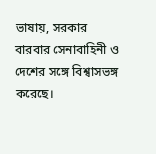ভাষায়, সরকার বারবার সেনাবাহিনী ও দেশের সঙ্গে বিশ্বাসভঙ্গ করেছে।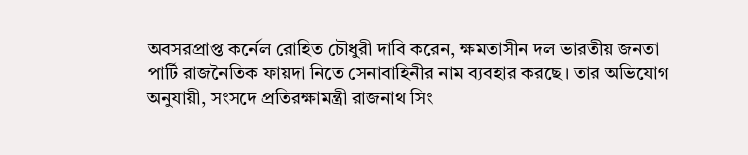অবসরপ্রাপ্ত কর্নেল রোহিত চৌধুরী দাবি করেন, ক্ষমতাসীন দল ভারতীয় জনতা পার্টি রাজনৈতিক ফায়দা নিতে সেনাবাহিনীর নাম ব্যবহার করছে। তার অভিযোগ অনুযায়ী, সংসদে প্রতিরক্ষামন্ত্রী রাজনাথ সিং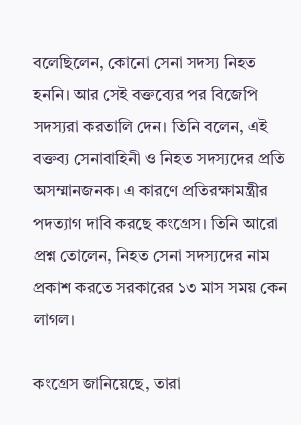বলেছিলেন, কোনো সেনা সদস্য নিহত হননি। আর সেই বক্তব্যের পর বিজেপি সদস্যরা করতালি দেন। তিনি বলেন, এই বক্তব্য সেনাবাহিনী ও নিহত সদস্যদের প্রতি অসম্মানজনক। এ কারণে প্রতিরক্ষামন্ত্রীর পদত্যাগ দাবি করছে কংগ্রেস। তিনি আরো প্রশ্ন তোলেন, নিহত সেনা সদস্যদের নাম প্রকাশ করতে সরকারের ১৩ মাস সময় কেন লাগল।

কংগ্রেস জানিয়েছে, তারা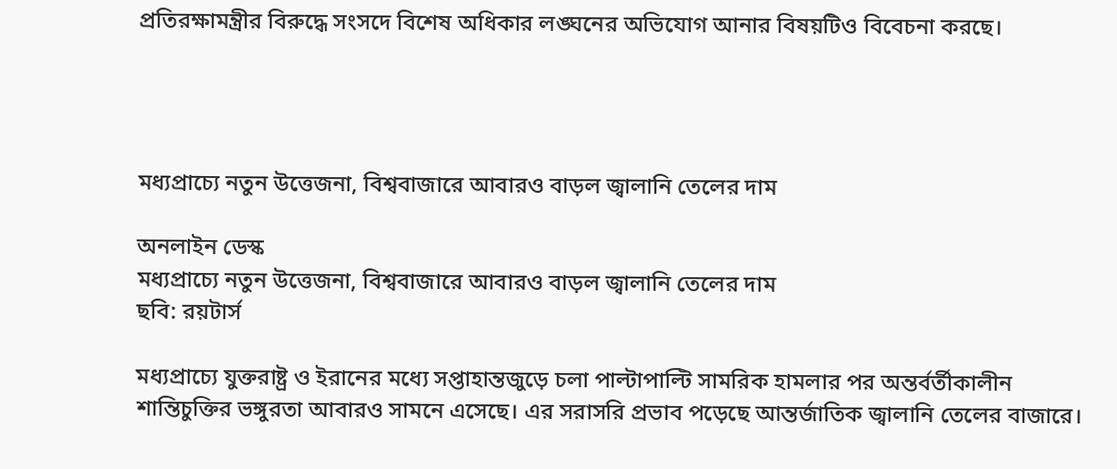প্রতিরক্ষামন্ত্রীর বিরুদ্ধে সংসদে বিশেষ অধিকার লঙ্ঘনের অভিযোগ আনার বিষয়টিও বিবেচনা করছে।




মধ্যপ্রাচ্যে নতুন উত্তেজনা, বিশ্ববাজারে আবারও বাড়ল জ্বালানি তেলের দাম

অনলাইন ডেস্ক
মধ্যপ্রাচ্যে নতুন উত্তেজনা, বিশ্ববাজারে আবারও বাড়ল জ্বালানি তেলের দাম
ছবি: রয়টার্স

মধ্যপ্রাচ্যে যুক্তরাষ্ট্র ও ইরানের মধ্যে সপ্তাহান্তজুড়ে চলা পাল্টাপাল্টি সামরিক হামলার পর অন্তর্বর্তীকালীন শান্তিচুক্তির ভঙ্গুরতা আবারও সামনে এসেছে। এর সরাসরি প্রভাব পড়েছে আন্তর্জাতিক জ্বালানি তেলের বাজারে।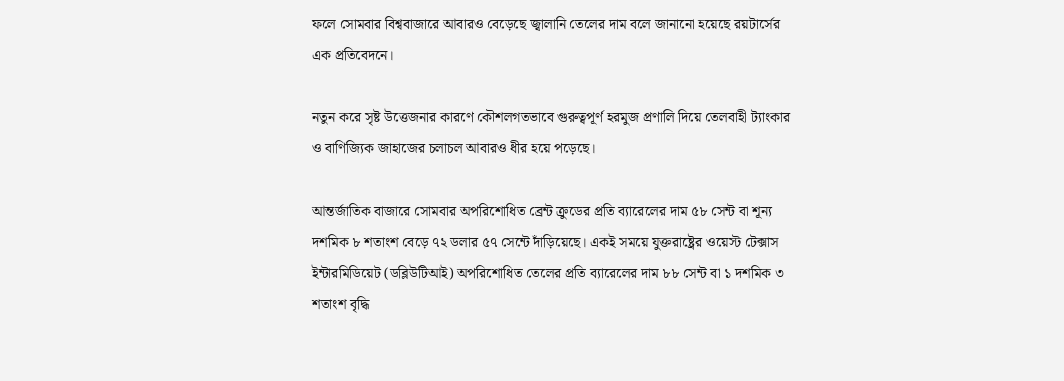ফলে সোমবার বিশ্ববাজারে আবারও বেড়েছে জ্বালানি তেলের দাম বলে জানানো হয়েছে রয়টার্সের এক প্রতিবেদনে।

নতুন করে সৃষ্ট উত্তেজনার কারণে কৌশলগতভাবে গুরুত্বপূর্ণ হরমুজ প্রণালি দিয়ে তেলবাহী ট্যাংকার ও বাণিজ্যিক জাহাজের চলাচল আবারও ধীর হয়ে পড়েছে।

আন্তর্জাতিক বাজারে সোমবার অপরিশোধিত ব্রেন্ট ক্রুডের প্রতি ব্যারেলের দাম ৫৮ সেন্ট বা শূন্য দশমিক ৮ শতাংশ বেড়ে ৭২ ডলার ৫৭ সেন্টে দাঁড়িয়েছে। একই সময়ে যুক্তরাষ্ট্রের ওয়েস্ট টেক্সাস ইন্টারমিডিয়েট (ডব্লিউটিআই) অপরিশোধিত তেলের প্রতি ব্যারেলের দাম ৮৮ সেন্ট বা ১ দশমিক ৩ শতাংশ বৃদ্ধি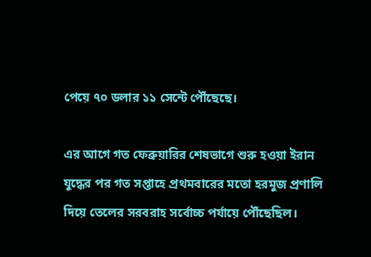পেয়ে ৭০ ডলার ১১ সেন্টে পৌঁছেছে।

এর আগে গত ফেব্রুয়ারির শেষভাগে শুরু হওয়া ইরান যুদ্ধের পর গত সপ্তাহে প্রথমবারের মতো হরমুজ প্রণালি দিয়ে তেলের সরবরাহ সর্বোচ্চ পর্যায়ে পৌঁছেছিল।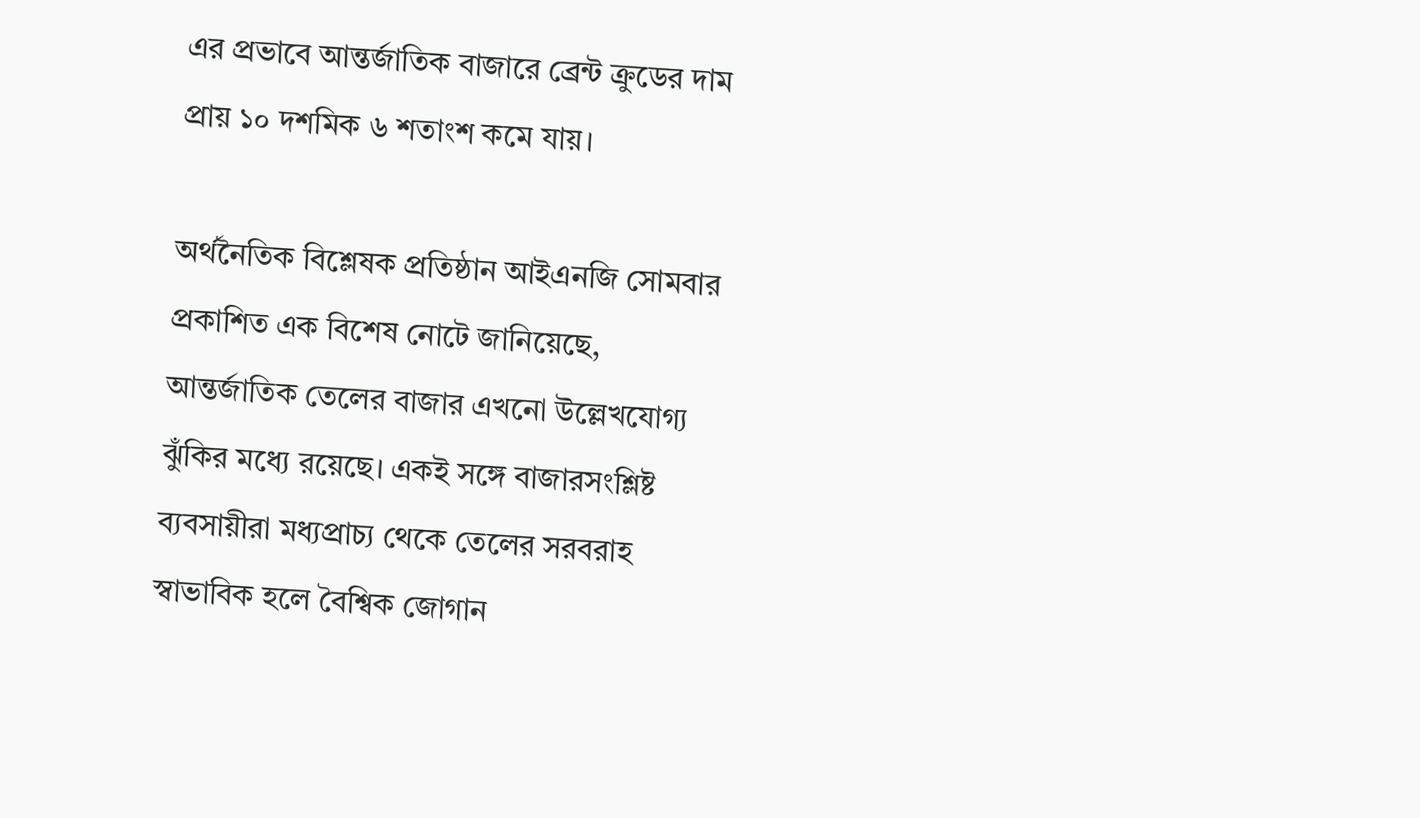এর প্রভাবে আন্তর্জাতিক বাজারে ব্রেন্ট ক্রুডের দাম প্রায় ১০ দশমিক ৬ শতাংশ কমে যায়।

অর্থনৈতিক বিশ্লেষক প্রতিষ্ঠান আইএনজি সোমবার প্রকাশিত এক বিশেষ নোটে জানিয়েছে, আন্তর্জাতিক তেলের বাজার এখনো উল্লেখযোগ্য ঝুঁকির মধ্যে রয়েছে। একই সঙ্গে বাজারসংশ্লিষ্ট ব্যবসায়ীরা মধ্যপ্রাচ্য থেকে তেলের সরবরাহ স্বাভাবিক হলে বৈশ্বিক জোগান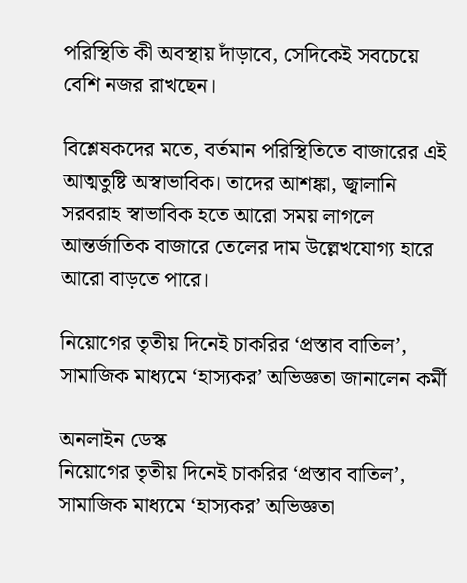পরিস্থিতি কী অবস্থায় দাঁড়াবে, সেদিকেই সবচেয়ে বেশি নজর রাখছেন।

বিশ্লেষকদের মতে, বর্তমান পরিস্থিতিতে বাজারের এই আত্মতুষ্টি অস্বাভাবিক। তাদের আশঙ্কা, জ্বালানি সরবরাহ স্বাভাবিক হতে আরো সময় লাগলে আন্তর্জাতিক বাজারে তেলের দাম উল্লেখযোগ্য হারে আরো বাড়তে পারে।

নিয়োগের তৃতীয় দিনেই চাকরির ‘প্রস্তাব বাতিল’, সামাজিক মাধ্যমে ‘হাস্যকর’ অভিজ্ঞতা জানালেন কর্মী

অনলাইন ডেস্ক
নিয়োগের তৃতীয় দিনেই চাকরির ‘প্রস্তাব বাতিল’, সামাজিক মাধ্যমে ‘হাস্যকর’ অভিজ্ঞতা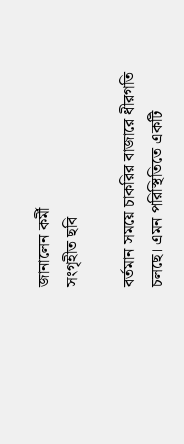জানালেন কর্মী
সংগৃহীত ছবি

বর্তমান সময়ে চাকরির বাজারে ধীরগতি চলছে। এমন পরিস্থিতিতে একটি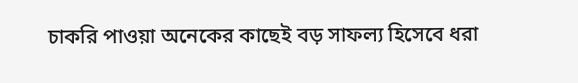চাকরি পাওয়া অনেকের কাছেই বড় সাফল্য হিসেবে ধরা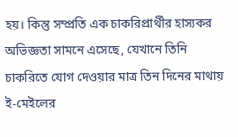হয়। কিন্তু সম্প্রতি এক চাকরিপ্রার্থীর হাস্যকর অভিজ্ঞতা সামনে এসেছে, যেখানে তিনি চাকরিতে যোগ দেওয়ার মাত্র তিন দিনের মাথায় ই-মেইলের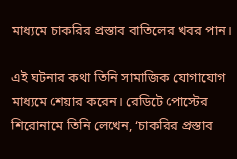মাধ্যমে চাকরির প্রস্তাব বাতিলের খবর পান।

এই ঘটনার কথা তিনি সামাজিক যোগাযোগ মাধ্যমে শেয়ার করেন। রেডিটে পোস্টের শিরোনামে তিনি লেখেন, ‘চাকরির প্রস্তাব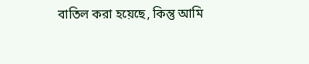বাতিল করা হয়েছে, কিন্তু আমি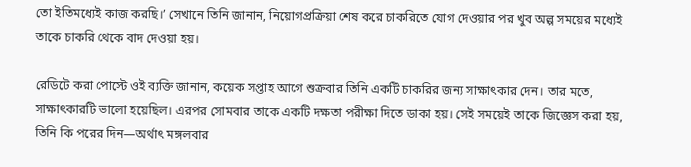তো ইতিমধ্যেই কাজ করছি।’ সেখানে তিনি জানান, নিয়োগপ্রক্রিয়া শেষ করে চাকরিতে যোগ দেওয়ার পর খুব অল্প সময়ের মধ্যেই তাকে চাকরি থেকে বাদ দেওয়া হয়।

রেডিটে করা পোস্টে ওই ব্যক্তি জানান, কয়েক সপ্তাহ আগে শুক্রবার তিনি একটি চাকরির জন্য সাক্ষাৎকার দেন। তার মতে, সাক্ষাৎকারটি ভালো হয়েছিল। এরপর সোমবার তাকে একটি দক্ষতা পরীক্ষা দিতে ডাকা হয়। সেই সময়েই তাকে জিজ্ঞেস করা হয়, তিনি কি পরের দিন—অর্থাৎ মঙ্গলবার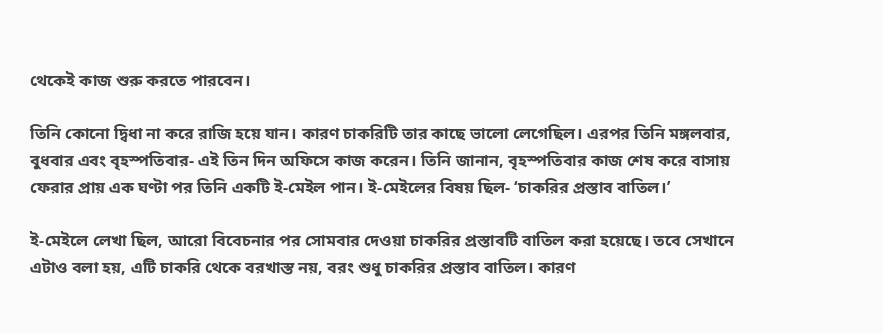থেকেই কাজ শুরু করতে পারবেন।

তিনি কোনো দ্বিধা না করে রাজি হয়ে যান। কারণ চাকরিটি তার কাছে ভালো লেগেছিল। এরপর তিনি মঙ্গলবার, বুধবার এবং বৃহস্পতিবার- এই তিন দিন অফিসে কাজ করেন। তিনি জানান, বৃহস্পতিবার কাজ শেষ করে বাসায় ফেরার প্রায় এক ঘণ্টা পর তিনি একটি ই-মেইল পান। ই-মেইলের বিষয় ছিল- ‘চাকরির প্রস্তাব বাতিল।’

ই-মেইলে লেখা ছিল, আরো বিবেচনার পর সোমবার দেওয়া চাকরির প্রস্তাবটি বাতিল করা হয়েছে। তবে সেখানে এটাও বলা হয়, এটি চাকরি থেকে বরখাস্ত নয়, বরং শুধু চাকরির প্রস্তাব বাতিল। কারণ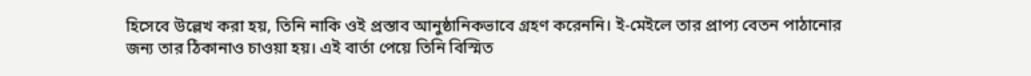হিসেবে উল্লেখ করা হয়, তিনি নাকি ওই প্রস্তাব আনুষ্ঠানিকভাবে গ্রহণ করেননি। ই-মেইলে তার প্রাপ্য বেতন পাঠানোর জন্য তার ঠিকানাও চাওয়া হয়। এই বার্তা পেয়ে তিনি বিস্মিত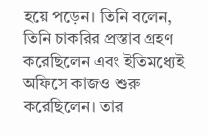হয়ে পড়েন। তিনি বলেন, তিনি চাকরির প্রস্তাব গ্রহণ করেছিলেন এবং ইতিমধ্যেই অফিসে কাজও শুরু করেছিলেন। তার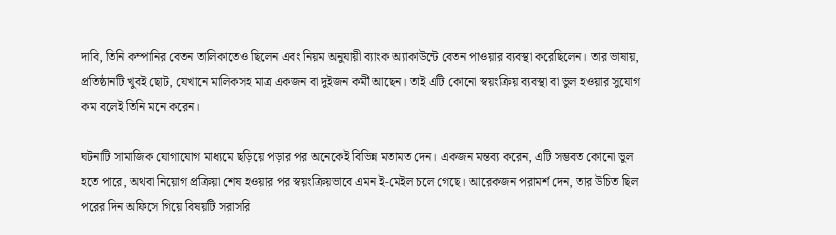দাবি, তিনি কম্পানির বেতন তালিকাতেও ছিলেন এবং নিয়ম অনুযায়ী ব্যাংক অ্যাকাউন্টে বেতন পাওয়ার ব্যবস্থা করেছিলেন। তার ভাষায়, প্রতিষ্ঠানটি খুবই ছোট, যেখানে মালিকসহ মাত্র একজন বা দুইজন কর্মী আছেন। তাই এটি কোনো স্বয়ংক্রিয় ব্যবস্থা বা ভুল হওয়ার সুযোগ কম বলেই তিনি মনে করেন।

ঘটনাটি সামাজিক যোগাযোগ মাধ্যমে ছড়িয়ে পড়ার পর অনেকেই বিভিন্ন মতামত দেন। একজন মন্তব্য করেন, এটি সম্ভবত কোনো ভুল হতে পারে, অথবা নিয়োগ প্রক্রিয়া শেষ হওয়ার পর স্বয়ংক্রিয়ভাবে এমন ই-মেইল চলে গেছে। আরেকজন পরামর্শ দেন, তার উচিত ছিল পরের দিন অফিসে গিয়ে বিষয়টি সরাসরি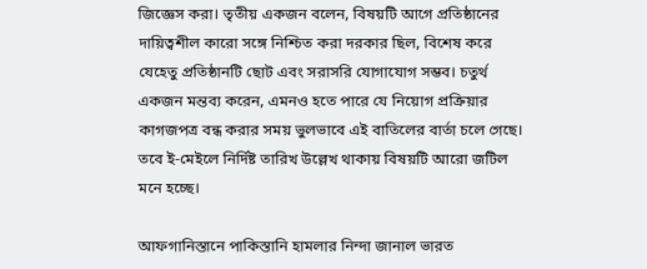জিজ্ঞেস করা। তৃতীয় একজন বলেন, বিষয়টি আগে প্রতিষ্ঠানের দায়িত্বশীল কারো সঙ্গে নিশ্চিত করা দরকার ছিল, বিশেষ করে যেহেতু প্রতিষ্ঠানটি ছোট এবং সরাসরি যোগাযোগ সম্ভব। চতুর্থ একজন মন্তব্য করেন, এমনও হতে পারে যে নিয়োগ প্রক্রিয়ার কাগজপত্র বন্ধ করার সময় ভুলভাবে এই বাতিলের বার্তা চলে গেছে। তবে ই-মেইলে নির্দিষ্ট তারিখ উল্লেখ থাকায় বিষয়টি আরো জটিল মনে হচ্ছে।

আফগানিস্তানে পাকিস্তানি হামলার নিন্দা জানাল ভারত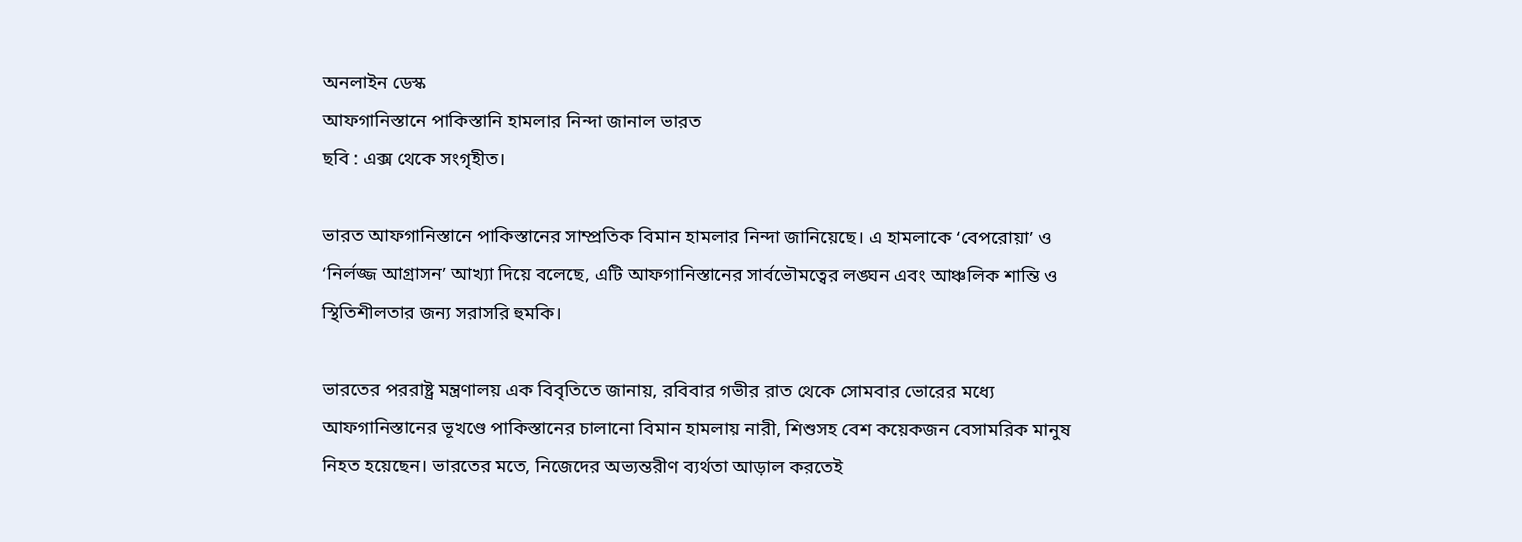অনলাইন ডেস্ক
আফগানিস্তানে পাকিস্তানি হামলার নিন্দা জানাল ভারত
ছবি : এক্স থেকে সংগৃহীত।

ভারত আফগানিস্তানে পাকিস্তানের সাম্প্রতিক বিমান হামলার নিন্দা জানিয়েছে। এ হামলাকে ‘বেপরোয়া’ ও ‘নির্লজ্জ আগ্রাসন’ আখ্যা দিয়ে বলেছে, এটি আফগানিস্তানের সার্বভৌমত্বের লঙ্ঘন এবং আঞ্চলিক শান্তি ও স্থিতিশীলতার জন্য সরাসরি হুমকি।

ভারতের পররাষ্ট্র মন্ত্রণালয় এক বিবৃতিতে জানায়, রবিবার গভীর রাত থেকে সোমবার ভোরের মধ্যে আফগানিস্তানের ভূখণ্ডে পাকিস্তানের চালানো বিমান হামলায় নারী, শিশুসহ বেশ কয়েকজন বেসামরিক মানুষ নিহত হয়েছেন। ভারতের মতে, নিজেদের অভ্যন্তরীণ ব্যর্থতা আড়াল করতেই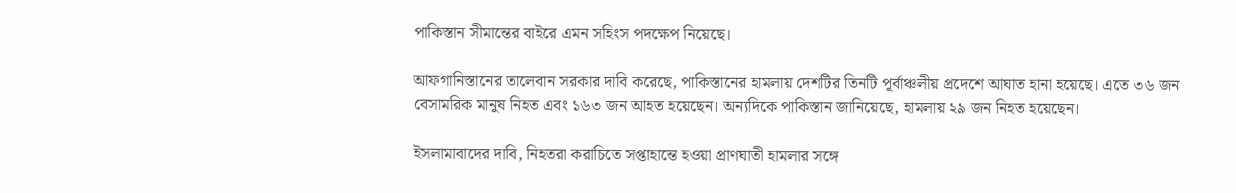পাকিস্তান সীমান্তের বাইরে এমন সহিংস পদক্ষেপ নিয়েছে।

আফগানিস্তানের তালেবান সরকার দাবি করেছে, পাকিস্তানের হামলায় দেশটির তিনটি পূর্বাঞ্চলীয় প্রদেশে আঘাত হানা হয়েছে। এতে ৩৬ জন বেসামরিক মানুষ নিহত এবং ১৬৩ জন আহত হয়েছেন। অন্যদিকে পাকিস্তান জানিয়েছে, হামলায় ২৯ জন নিহত হয়েছেন।

ইসলামাবাদের দাবি, নিহতরা করাচিতে সপ্তাহান্তে হওয়া প্রাণঘাতী হামলার সঙ্গে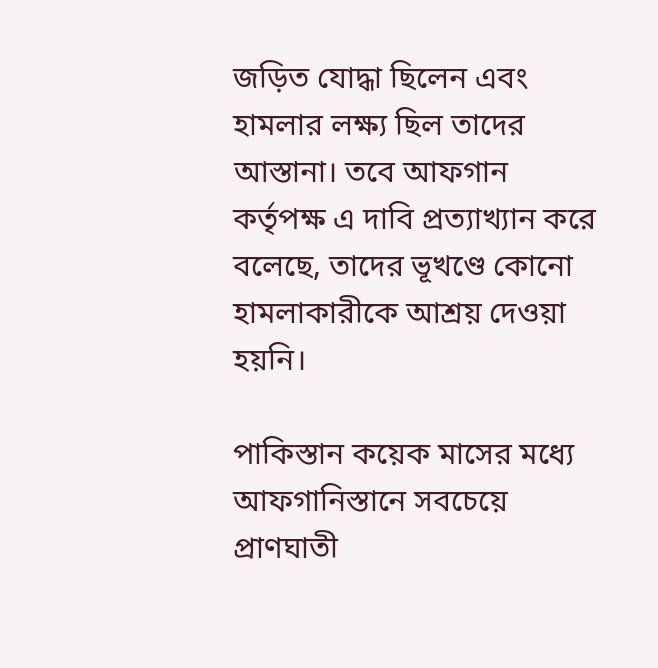জড়িত যোদ্ধা ছিলেন এবং হামলার লক্ষ্য ছিল তাদের আস্তানা। তবে আফগান কর্তৃপক্ষ এ দাবি প্রত্যাখ্যান করে বলেছে, তাদের ভূখণ্ডে কোনো হামলাকারীকে আশ্রয় দেওয়া হয়নি।

পাকিস্তান কয়েক মাসের মধ্যে আফগানিস্তানে সবচেয়ে প্রাণঘাতী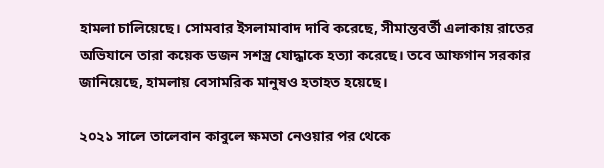হামলা চালিয়েছে। সোমবার ইসলামাবাদ দাবি করেছে, সীমান্তবর্তী এলাকায় রাতের অভিযানে তারা কয়েক ডজন সশস্ত্র যোদ্ধাকে হত্যা করেছে। তবে আফগান সরকার জানিয়েছে, হামলায় বেসামরিক মানুষও হতাহত হয়েছে।

২০২১ সালে তালেবান কাবুলে ক্ষমতা নেওয়ার পর থেকে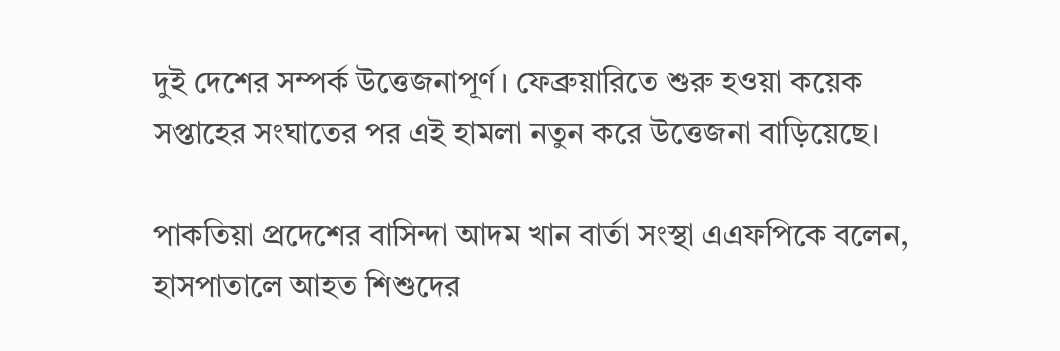দুই দেশের সম্পর্ক উত্তেজনাপূর্ণ। ফেব্রুয়ারিতে শুরু হওয়া কয়েক সপ্তাহের সংঘাতের পর এই হামলা নতুন করে উত্তেজনা বাড়িয়েছে।

পাকতিয়া প্রদেশের বাসিন্দা আদম খান বার্তা সংস্থা এএফপিকে বলেন, হাসপাতালে আহত শিশুদের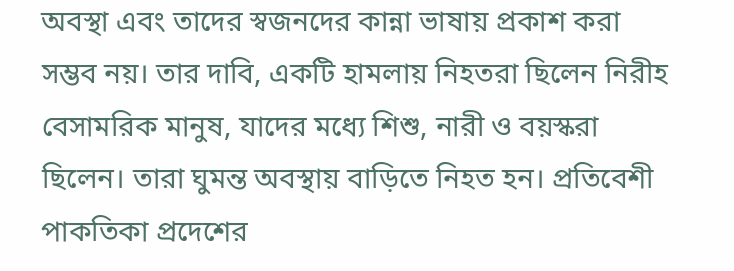অবস্থা এবং তাদের স্বজনদের কান্না ভাষায় প্রকাশ করা সম্ভব নয়। তার দাবি, একটি হামলায় নিহতরা ছিলেন নিরীহ বেসামরিক মানুষ, যাদের মধ্যে শিশু, নারী ও বয়স্করা ছিলেন। তারা ঘুমন্ত অবস্থায় বাড়িতে নিহত হন। প্রতিবেশী পাকতিকা প্রদেশের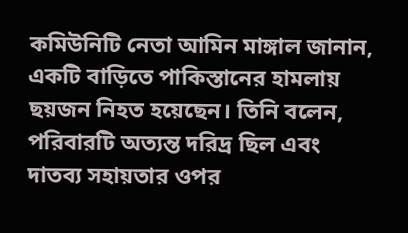কমিউনিটি নেতা আমিন মাঙ্গাল জানান, একটি বাড়িতে পাকিস্তানের হামলায় ছয়জন নিহত হয়েছেন। তিনি বলেন, পরিবারটি অত্যন্ত দরিদ্র ছিল এবং দাতব্য সহায়তার ওপর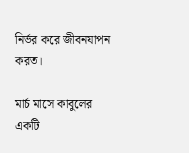নির্ভর করে জীবনযাপন করত।

মার্চ মাসে কাবুলের একটি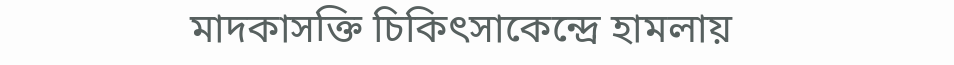মাদকাসক্তি চিকিৎসাকেন্দ্রে হামলায়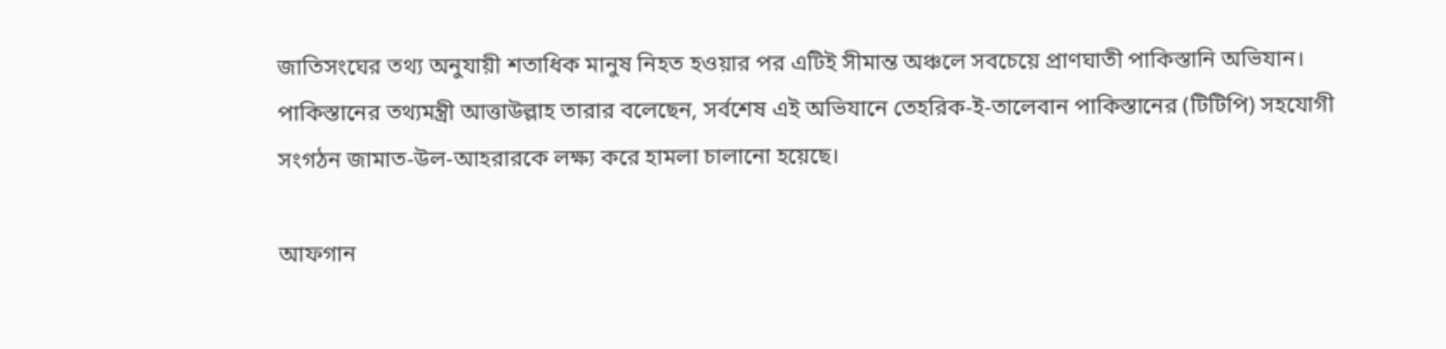জাতিসংঘের তথ্য অনুযায়ী শতাধিক মানুষ নিহত হওয়ার পর এটিই সীমান্ত অঞ্চলে সবচেয়ে প্রাণঘাতী পাকিস্তানি অভিযান। পাকিস্তানের তথ্যমন্ত্রী আত্তাউল্লাহ তারার বলেছেন, সর্বশেষ এই অভিযানে তেহরিক-ই-তালেবান পাকিস্তানের (টিটিপি) সহযোগী সংগঠন জামাত-উল-আহরারকে লক্ষ্য করে হামলা চালানো হয়েছে।

আফগান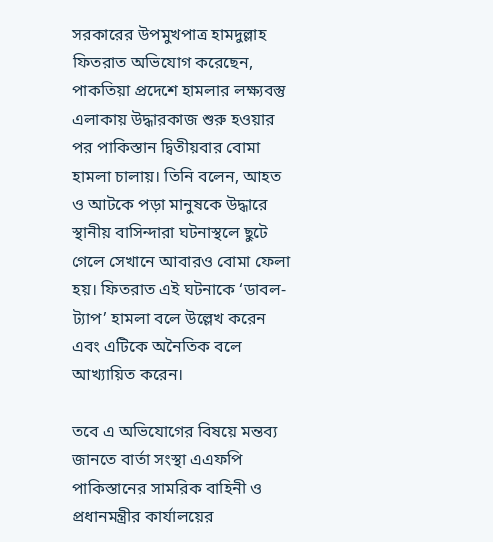সরকারের উপমুখপাত্র হামদুল্লাহ ফিতরাত অভিযোগ করেছেন, পাকতিয়া প্রদেশে হামলার লক্ষ্যবস্তু এলাকায় উদ্ধারকাজ শুরু হওয়ার পর পাকিস্তান দ্বিতীয়বার বোমা হামলা চালায়। তিনি বলেন, আহত ও আটকে পড়া মানুষকে উদ্ধারে স্থানীয় বাসিন্দারা ঘটনাস্থলে ছুটে গেলে সেখানে আবারও বোমা ফেলা হয়। ফিতরাত এই ঘটনাকে ‘ডাবল-ট্যাপ’ হামলা বলে উল্লেখ করেন এবং এটিকে অনৈতিক বলে আখ্যায়িত করেন।

তবে এ অভিযোগের বিষয়ে মন্তব্য জানতে বার্তা সংস্থা এএফপি পাকিস্তানের সামরিক বাহিনী ও প্রধানমন্ত্রীর কার্যালয়ের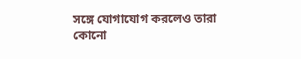সঙ্গে যোগাযোগ করলেও তারা কোনো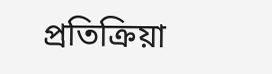প্রতিক্রিয়া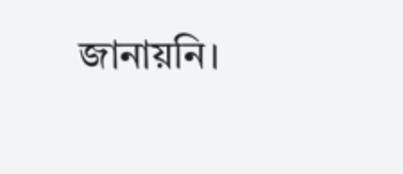জানায়নি।